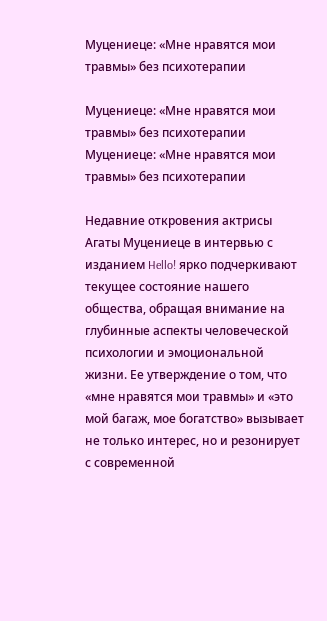Муцениеце: «Мне нравятся мои травмы» без психотерапии

Муцениеце: «Мне нравятся мои травмы» без психотерапии
Муцениеце: «Мне нравятся мои травмы» без психотерапии

Недавние откровения актрисы Агаты Муцениеце в интервью с изданием Hello! ярко подчеркивают текущее состояние нашего общества, обращая внимание на глубинные аспекты человеческой психологии и эмоциональной жизни. Ее утверждение о том, что «мне нравятся мои травмы» и «это мой багаж, мое богатство» вызывает не только интерес, но и резонирует с современной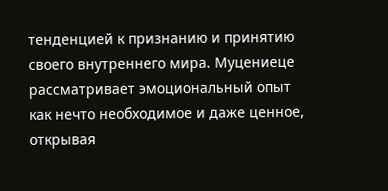тенденцией к признанию и принятию своего внутреннего мира. Муцениеце рассматривает эмоциональный опыт как нечто необходимое и даже ценное, открывая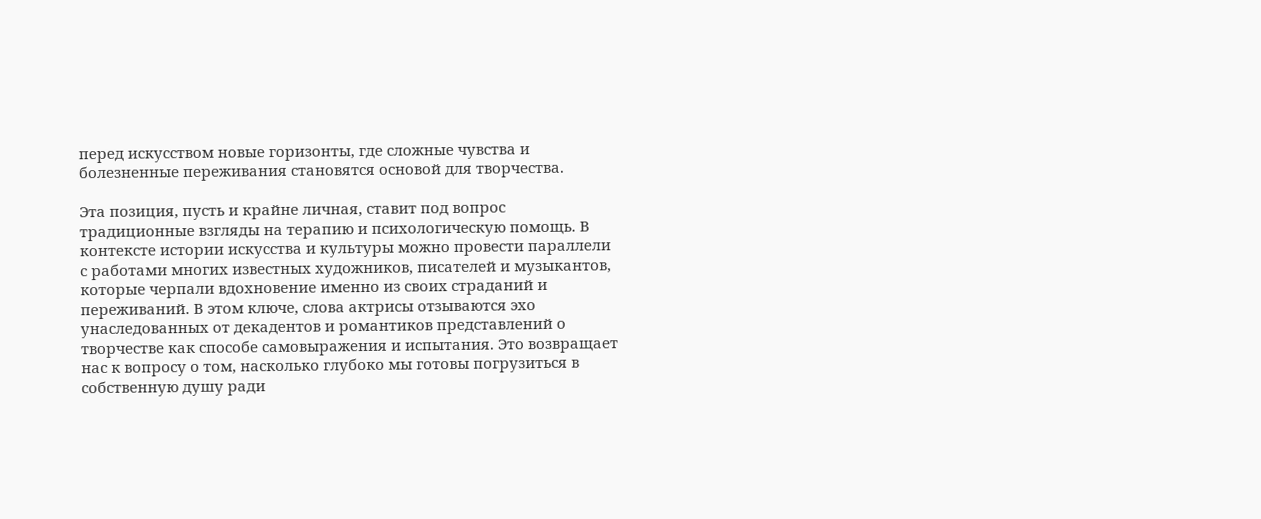перед искусством новые горизонты, где сложные чувства и болезненные переживания становятся основой для творчества.

Эта позиция, пусть и крайне личная, ставит под вопрос традиционные взгляды на терапию и психологическую помощь. В контексте истории искусства и культуры можно провести параллели с работами многих известных художников, писателей и музыкантов, которые черпали вдохновение именно из своих страданий и переживаний. В этом ключе, слова актрисы отзываются эхо унаследованных от декадентов и романтиков представлений о творчестве как способе самовыражения и испытания. Это возвращает нас к вопросу о том, насколько глубоко мы готовы погрузиться в собственную душу ради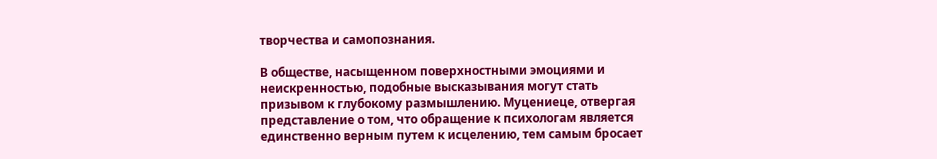творчества и самопознания.

В обществе, насыщенном поверхностными эмоциями и неискренностью, подобные высказывания могут стать призывом к глубокому размышлению. Муцениеце, отвергая представление о том, что обращение к психологам является единственно верным путем к исцелению, тем самым бросает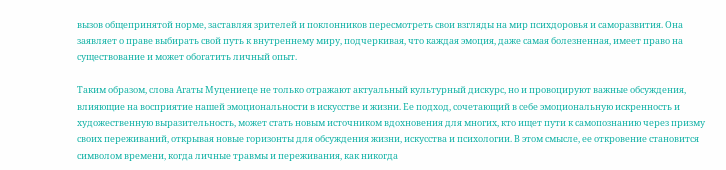вызов общепринятой норме, заставляя зрителей и поклонников пересмотреть свои взгляды на мир психдоровья и саморазвития. Она заявляет о праве выбирать свой путь к внутреннему миру, подчеркивая, что каждая эмоция, даже самая болезненная, имеет право на существование и может обогатить личный опыт.

Таким образом, слова Агаты Муцениеце не только отражают актуальный культурный дискурс, но и провоцируют важные обсуждения, влияющие на восприятие нашей эмоциональности в искусстве и жизни. Ее подход, сочетающий в себе эмоциональную искренность и художественную выразительность, может стать новым источником вдохновения для многих, кто ищет пути к самопознанию через призму своих переживаний, открывая новые горизонты для обсуждения жизни, искусства и психологии. В этом смысле, ее откровение становится символом времени, когда личные травмы и переживания, как никогда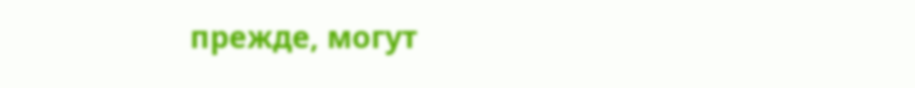прежде, могут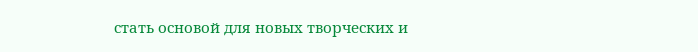стать основой для новых творческих и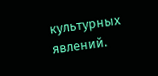культурных явлений.